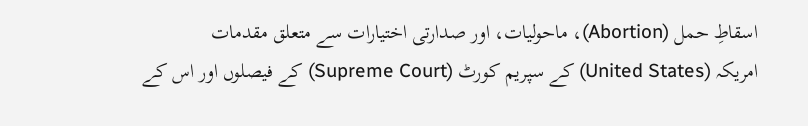اسقاطِ حمل (Abortion)، ماحولیات، اور صدارتی اختیارات سے متعلق مقدمات
امریکہ (United States) کے سپریم کورٹ (Supreme Court) کے فیصلوں اور اس کے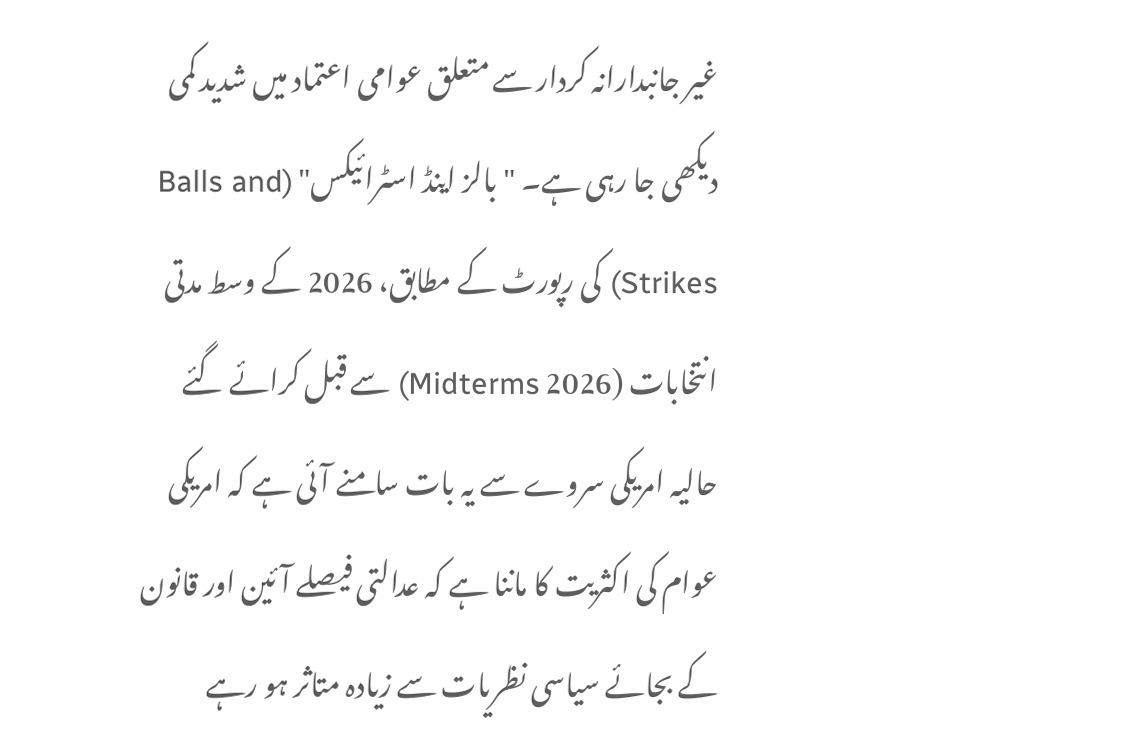غیر جانبدارانہ کردار سے متعلق عوامی اعتماد میں شدید کمی دیکھی جا رہی ہے۔ "بالز اینڈ اسٹرائیکس" (Balls and Strikes) کی رپورٹ کے مطابق، 2026 کے وسط مدتی انتخابات (2026 Midterms) سے قبل کرائے گئے حالیہ امریکی سروے سے یہ بات سامنے آئی ہے کہ امریکی عوام کی اکثریت کا ماننا ہے کہ عدالتی فیصلے آئین اور قانون کے بجائے سیاسی نظریات سے زیادہ متاثر ہو رہے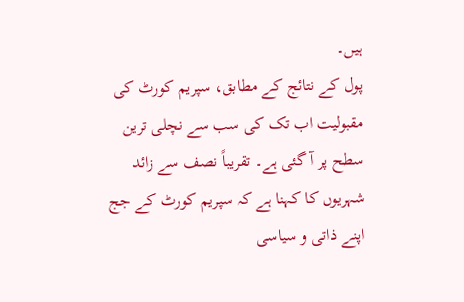ہیں۔
پول کے نتائج کے مطابق، سپریم کورٹ کی مقبولیت اب تک کی سب سے نچلی ترین سطح پر آ گئی ہے۔ تقریباً نصف سے زائد شہریوں کا کہنا ہے کہ سپریم کورٹ کے جج اپنے ذاتی و سیاسی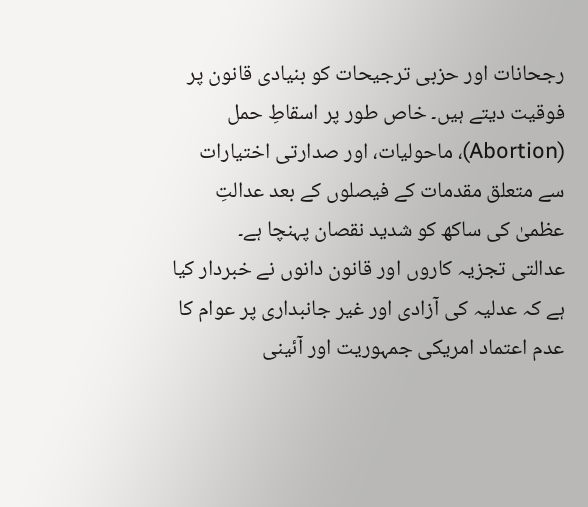رجحانات اور حزبی ترجیحات کو بنیادی قانون پر فوقیت دیتے ہیں۔ خاص طور پر اسقاطِ حمل (Abortion)، ماحولیات، اور صدارتی اختیارات سے متعلق مقدمات کے فیصلوں کے بعد عدالتِ عظمیٰ کی ساکھ کو شدید نقصان پہنچا ہے۔
عدالتی تجزیہ کاروں اور قانون دانوں نے خبردار کیا ہے کہ عدلیہ کی آزادی اور غیر جانبداری پر عوام کا عدم اعتماد امریکی جمہوریت اور آئینی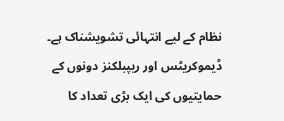نظام کے لیے انتہائی تشویشناک ہے۔ ڈیموکریٹس اور ریپبلکنز دونوں کے حمایتیوں کی ایک بڑی تعداد کا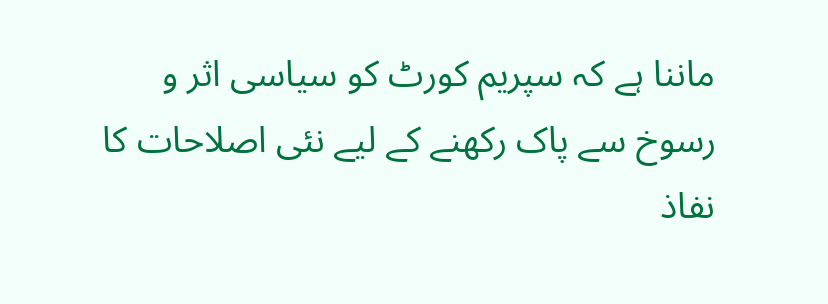ماننا ہے کہ سپریم کورٹ کو سیاسی اثر و رسوخ سے پاک رکھنے کے لیے نئی اصلاحات کا نفاذ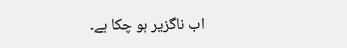اب ناگزیر ہو چکا ہے۔